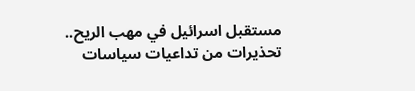مستقبل اسرائيل في مهب الريح.. تحذيرات من تداعيات سياسات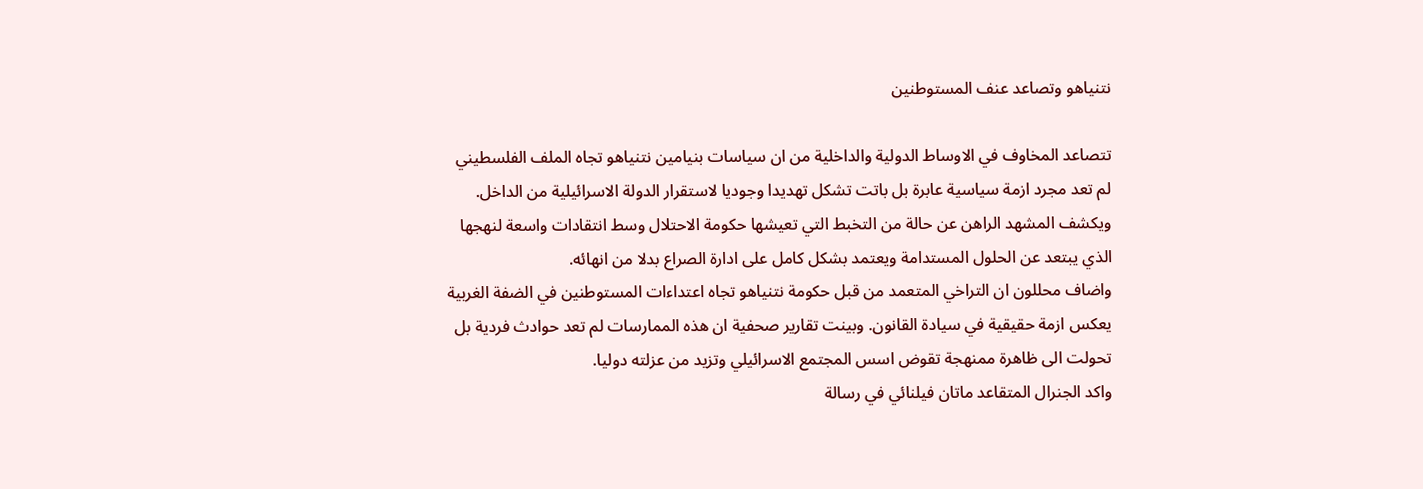نتنياهو وتصاعد عنف المستوطنين

تتصاعد المخاوف في الاوساط الدولية والداخلية من ان سياسات بنيامين نتنياهو تجاه الملف الفلسطيني لم تعد مجرد ازمة سياسية عابرة بل باتت تشكل تهديدا وجوديا لاستقرار الدولة الاسرائيلية من الداخل. ويكشف المشهد الراهن عن حالة من التخبط التي تعيشها حكومة الاحتلال وسط انتقادات واسعة لنهجها الذي يبتعد عن الحلول المستدامة ويعتمد بشكل كامل على ادارة الصراع بدلا من انهائه.
واضاف محللون ان التراخي المتعمد من قبل حكومة نتنياهو تجاه اعتداءات المستوطنين في الضفة الغربية يعكس ازمة حقيقية في سيادة القانون. وبينت تقارير صحفية ان هذه الممارسات لم تعد حوادث فردية بل تحولت الى ظاهرة ممنهجة تقوض اسس المجتمع الاسرائيلي وتزيد من عزلته دوليا.
واكد الجنرال المتقاعد ماتان فيلنائي في رسالة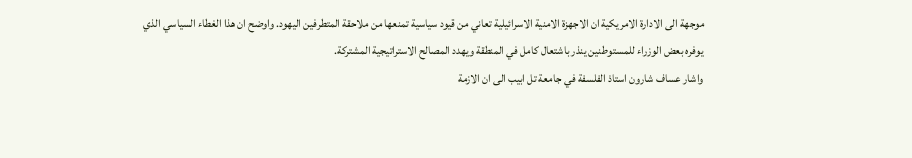موجهة الى الادارة الامريكية ان الاجهزة الامنية الاسرائيلية تعاني من قيود سياسية تمنعها من ملاحقة المتطرفين اليهود. واوضح ان هذا الغطاء السياسي الذي يوفره بعض الوزراء للمستوطنين ينذر باشتعال كامل في المنطقة ويهدد المصالح الاستراتيجية المشتركة.
واشار عساف شارون استاذ الفلسفة في جامعة تل ابيب الى ان الازمة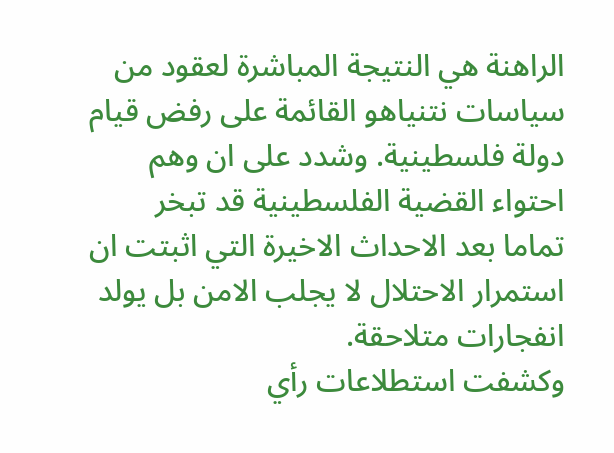الراهنة هي النتيجة المباشرة لعقود من سياسات نتنياهو القائمة على رفض قيام دولة فلسطينية. وشدد على ان وهم احتواء القضية الفلسطينية قد تبخر تماما بعد الاحداث الاخيرة التي اثبتت ان استمرار الاحتلال لا يجلب الامن بل يولد انفجارات متلاحقة.
وكشفت استطلاعات رأي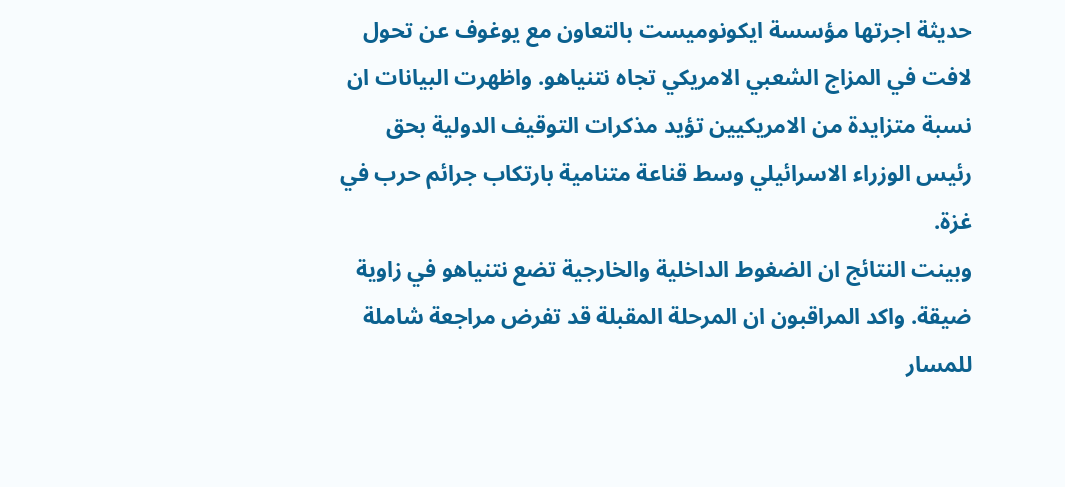حديثة اجرتها مؤسسة ايكونوميست بالتعاون مع يوغوف عن تحول لافت في المزاج الشعبي الامريكي تجاه نتنياهو. واظهرت البيانات ان نسبة متزايدة من الامريكيين تؤيد مذكرات التوقيف الدولية بحق رئيس الوزراء الاسرائيلي وسط قناعة متنامية بارتكاب جرائم حرب في غزة.
وبينت النتائج ان الضغوط الداخلية والخارجية تضع نتنياهو في زاوية ضيقة. واكد المراقبون ان المرحلة المقبلة قد تفرض مراجعة شاملة للمسار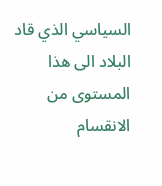السياسي الذي قاد البلاد الى هذا المستوى من الانقسام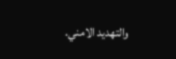والتهديد الامني.